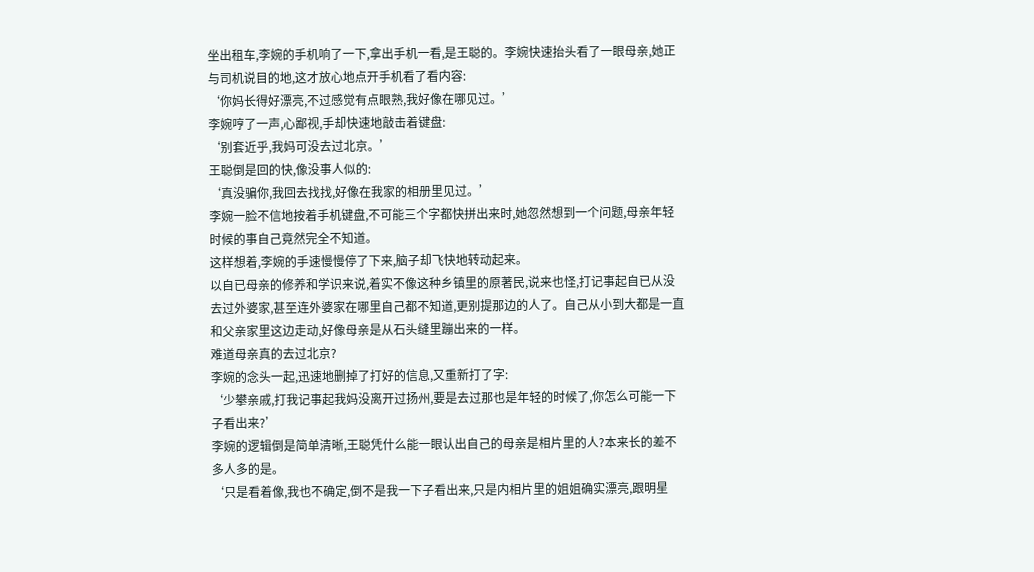坐出租车,李婉的手机响了一下,拿出手机一看,是王聪的。李婉快速抬头看了一眼母亲,她正与司机说目的地,这才放心地点开手机看了看内容:
‘你妈长得好漂亮,不过感觉有点眼熟,我好像在哪见过。’
李婉哼了一声,心鄙视,手却快速地敲击着键盘:
‘别套近乎,我妈可没去过北京。’
王聪倒是回的快,像没事人似的:
‘真没骗你,我回去找找,好像在我家的相册里见过。’
李婉一脸不信地按着手机键盘,不可能三个字都快拼出来时,她忽然想到一个问题,母亲年轻时候的事自己竟然完全不知道。
这样想着,李婉的手速慢慢停了下来,脑子却飞快地转动起来。
以自已母亲的修养和学识来说,着实不像这种乡镇里的原著民,说来也怪,打记事起自已从没去过外婆家,甚至连外婆家在哪里自己都不知道,更别提那边的人了。自己从小到大都是一直和父亲家里这边走动,好像母亲是从石头缝里蹦出来的一样。
难道母亲真的去过北京?
李婉的念头一起,迅速地删掉了打好的信息,又重新打了字:
‘少攀亲戚,打我记事起我妈没离开过扬州,要是去过那也是年轻的时候了,你怎么可能一下子看出来?’
李婉的逻辑倒是简单清晰,王聪凭什么能一眼认出自己的母亲是相片里的人?本来长的差不多人多的是。
‘只是看着像,我也不确定,倒不是我一下子看出来,只是内相片里的姐姐确实漂亮,跟明星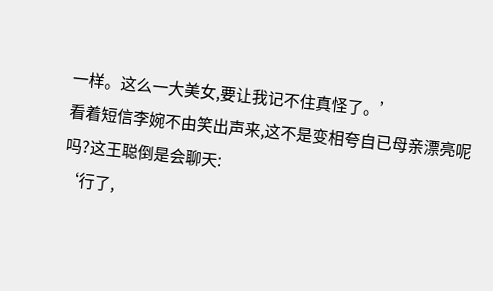一样。这么一大美女,要让我记不住真怪了。’
看着短信李婉不由笑出声来,这不是变相夸自已母亲漂亮呢吗?这王聪倒是会聊天:
‘行了,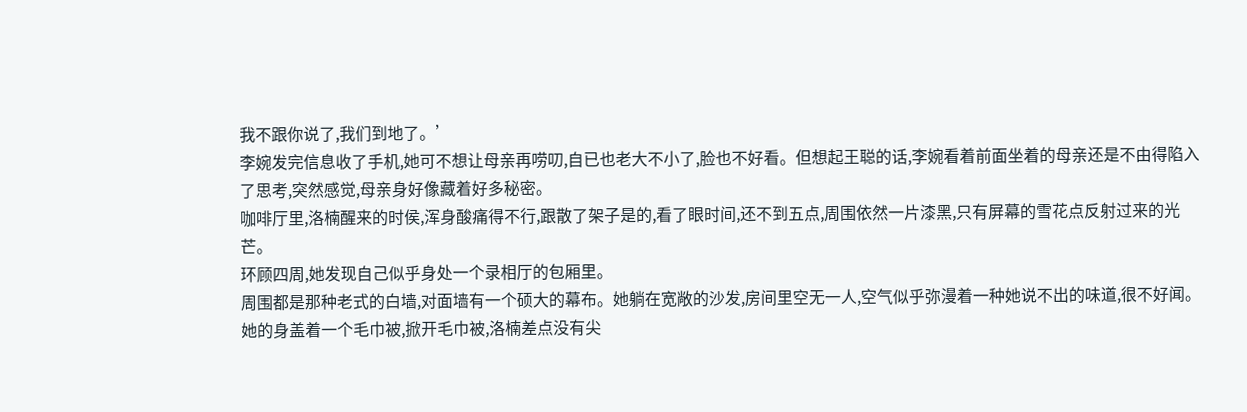我不跟你说了,我们到地了。’
李婉发完信息收了手机,她可不想让母亲再唠叨,自已也老大不小了,脸也不好看。但想起王聪的话,李婉看着前面坐着的母亲还是不由得陷入了思考,突然感觉,母亲身好像藏着好多秘密。
咖啡厅里,洛楠醒来的时侯,浑身酸痛得不行,跟散了架子是的,看了眼时间,还不到五点,周围依然一片漆黑,只有屏幕的雪花点反射过来的光芒。
环顾四周,她发现自己似乎身处一个录相厅的包厢里。
周围都是那种老式的白墙,对面墙有一个硕大的幕布。她躺在宽敞的沙发,房间里空无一人,空气似乎弥漫着一种她说不出的味道,很不好闻。
她的身盖着一个毛巾被,掀开毛巾被,洛楠差点没有尖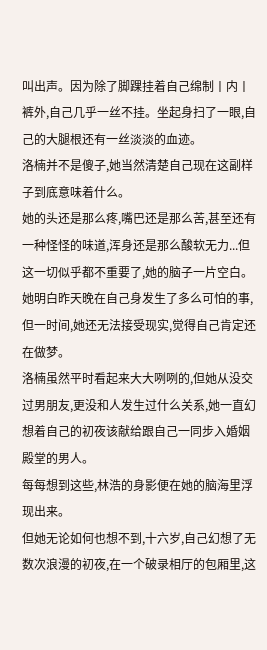叫出声。因为除了脚踝挂着自己绵制丨内丨裤外,自己几乎一丝不挂。坐起身扫了一眼,自己的大腿根还有一丝淡淡的血迹。
洛楠并不是傻子,她当然清楚自己现在这副样子到底意味着什么。
她的头还是那么疼,嘴巴还是那么苦,甚至还有一种怪怪的味道,浑身还是那么酸软无力...但这一切似乎都不重要了,她的脑子一片空白。
她明白昨天晚在自己身发生了多么可怕的事,但一时间,她还无法接受现实,觉得自己肯定还在做梦。
洛楠虽然平时看起来大大咧咧的,但她从没交过男朋友,更没和人发生过什么关系,她一直幻想着自己的初夜该献给跟自己一同步入婚姻殿堂的男人。
每每想到这些,林浩的身影便在她的脑海里浮现出来。
但她无论如何也想不到,十六岁,自己幻想了无数次浪漫的初夜,在一个破录相厅的包厢里,这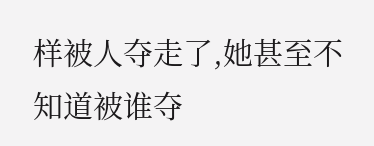样被人夺走了,她甚至不知道被谁夺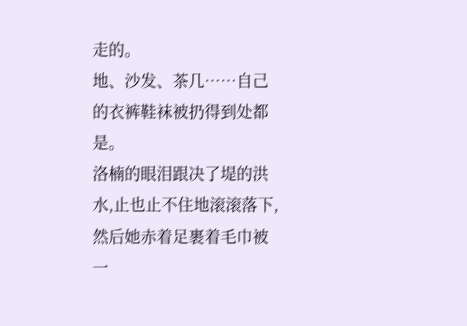走的。
地、沙发、茶几……自己的衣裤鞋袜被扔得到处都是。
洛楠的眼泪跟决了堤的洪水,止也止不住地滚滚落下,然后她赤着足裹着毛巾被一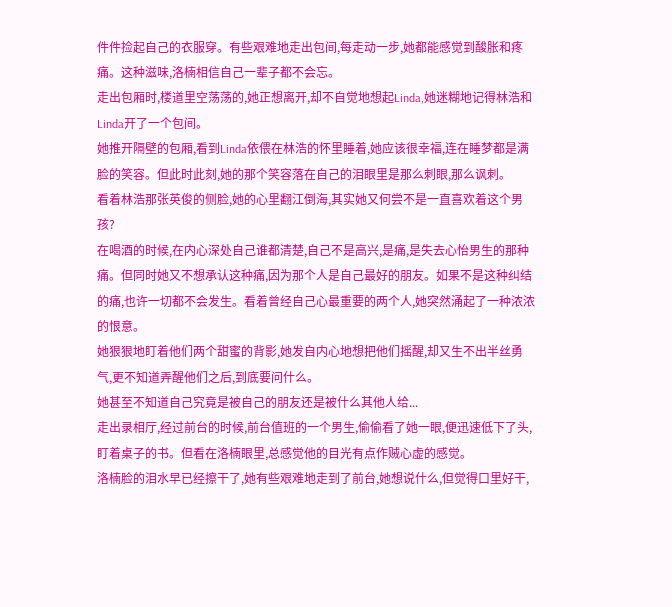件件捡起自己的衣服穿。有些艰难地走出包间,每走动一步,她都能感觉到酸胀和疼痛。这种滋味,洛楠相信自己一辈子都不会忘。
走出包厢时,楼道里空荡荡的,她正想离开,却不自觉地想起Linda,她迷糊地记得林浩和Linda开了一个包间。
她推开隔壁的包厢,看到Linda依偎在林浩的怀里睡着,她应该很幸福,连在睡梦都是满脸的笑容。但此时此刻,她的那个笑容落在自己的泪眼里是那么刺眼,那么讽刺。
看着林浩那张英俊的侧脸,她的心里翻江倒海,其实她又何尝不是一直喜欢着这个男孩?
在喝酒的时候,在内心深处自己谁都清楚,自己不是高兴,是痛,是失去心怡男生的那种痛。但同时她又不想承认这种痛,因为那个人是自己最好的朋友。如果不是这种纠结的痛,也许一切都不会发生。看着曾经自己心最重要的两个人,她突然涌起了一种浓浓的恨意。
她狠狠地盯着他们两个甜蜜的背影,她发自内心地想把他们摇醒,却又生不出半丝勇气,更不知道弄醒他们之后,到底要问什么。
她甚至不知道自己究竟是被自己的朋友还是被什么其他人给...
走出录相厅,经过前台的时候,前台值班的一个男生,偷偷看了她一眼,便迅速低下了头,盯着桌子的书。但看在洛楠眼里,总感觉他的目光有点作贼心虚的感觉。
洛楠脸的泪水早已经擦干了,她有些艰难地走到了前台,她想说什么,但觉得口里好干,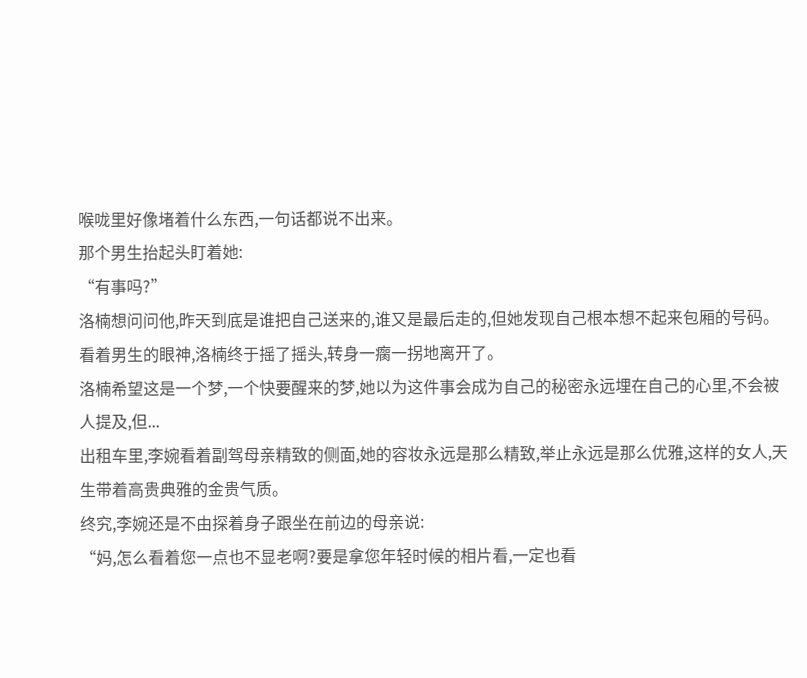喉咙里好像堵着什么东西,一句话都说不出来。
那个男生抬起头盯着她:
“有事吗?”
洛楠想问问他,昨天到底是谁把自己送来的,谁又是最后走的,但她发现自己根本想不起来包厢的号码。看着男生的眼神,洛楠终于摇了摇头,转身一瘸一拐地离开了。
洛楠希望这是一个梦,一个快要醒来的梦,她以为这件事会成为自己的秘密永远埋在自己的心里,不会被人提及,但...
出租车里,李婉看着副驾母亲精致的侧面,她的容妆永远是那么精致,举止永远是那么优雅,这样的女人,天生带着高贵典雅的金贵气质。
终究,李婉还是不由探着身子跟坐在前边的母亲说:
“妈,怎么看着您一点也不显老啊?要是拿您年轻时候的相片看,一定也看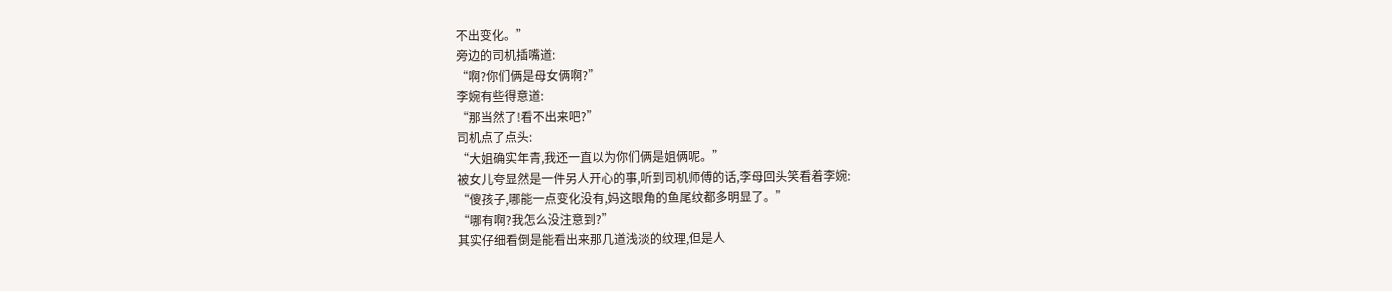不出变化。”
旁边的司机插嘴道:
“啊?你们俩是母女俩啊?”
李婉有些得意道:
“那当然了!看不出来吧?”
司机点了点头:
“大姐确实年青,我还一直以为你们俩是姐俩呢。”
被女儿夸显然是一件另人开心的事,听到司机师傅的话,李母回头笑看着李婉:
“傻孩子,哪能一点变化没有,妈这眼角的鱼尾纹都多明显了。”
“哪有啊?我怎么没注意到?”
其实仔细看倒是能看出来那几道浅淡的纹理,但是人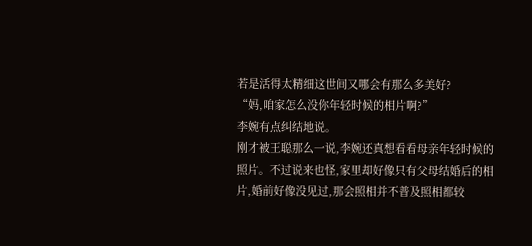若是活得太精细这世间又哪会有那么多美好?
“妈,咱家怎么没你年轻时候的相片啊?”
李婉有点纠结地说。
刚才被王聪那么一说,李婉还真想看看母亲年轻时候的照片。不过说来也怪,家里却好像只有父母结婚后的相片,婚前好像没见过,那会照相并不普及照相都较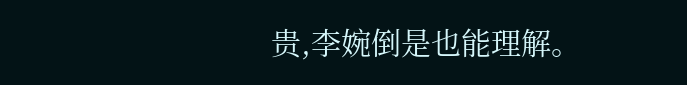贵,李婉倒是也能理解。